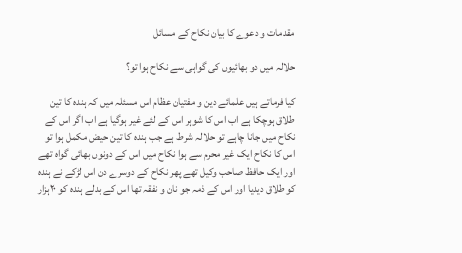مقدمات و دعوے کا بیان نکاح کے مسائل

حلالہ میں دو بھائیوں کی گواہی سے نکاح ہوا تو؟

کیا فرماتے ہیں علمائے دین و مفتیان عظام اس مسئلہ میں کہ ہندہ کا تین طلاق ہوچکا ہے اب اس کا شوہر اس کے لئے غیر ہوگیا ہے اب اگر اس کے نکاح میں جانا چاہے تو حلالہ شرط ہے جب ہندہ کا تین حیض مکمل ہوا تو اس کا نکاح ایک غیر محرم سے ہوا نکاح میں اس کے دونوں بھائی گواہ تھے اور ایک حافظ صاحب وکیل تھے پھر نکاح کے دوسرے دن اس لڑکے نے ہندہ کو طلاق دیدیا اور اس کے ذمہ جو نان و نفقہ تھا اس کے بدلے ہندہ کو ٢٠ہزار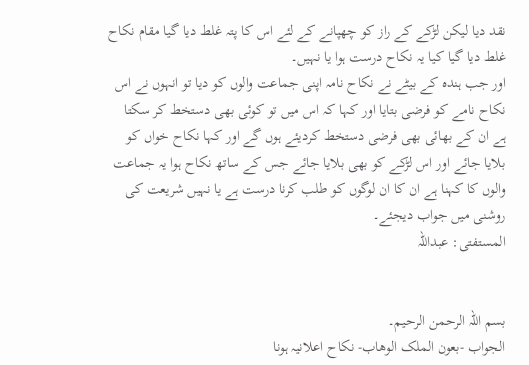نقد دیا لیکن لڑکے کے راز کو چھپانے کے لئے اس کا پتہ غلط دیا گیا مقام نکاح غلط دیا گیا کیا یہ نکاح درست ہوا یا نہیں۔
اور جب ہندہ کے بیٹے نے نکاح نامہ اپنی جماعت والوں کو دیا تو انہوں نے اس نکاح نامے کو فرضی بتایا اور کہا کہ اس میں تو کوئی بھی دستخط کر سکتا ہے ان کے بھائی بھی فرضی دستخط کردیئے ہوں گے اور کہا نکاح خواں کو بلایا جائے اور اس لڑکے کو بھی بلایا جائے جس کے ساتھ نکاح ہوا یہ جماعت والوں کا کہنا ہے ان کا ان لوگوں کو طلب کرنا درست ہے یا نہیں شریعت کی روشنی میں جواب دیجئے۔
المستفتی: عبداللہ


بسم اللہ الرحمن الرحیم۔
الجواب -بعون الملک الوھاب- نکاح اعلانیہ ہونا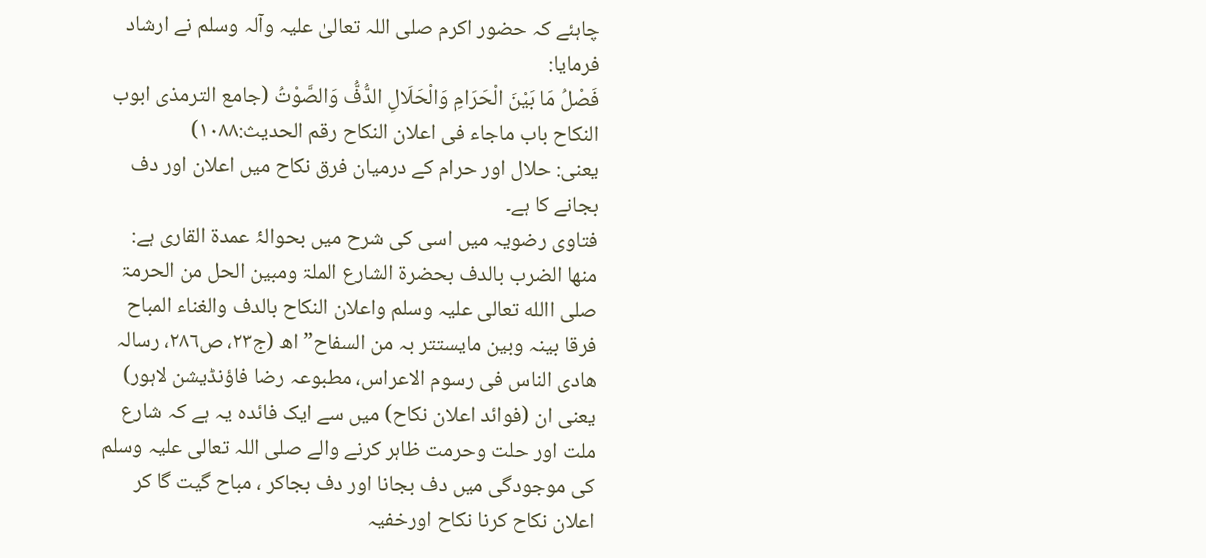چاہئے کہ حضور اکرم صلی اللہ تعالیٰ علیہ وآلہ وسلم نے ارشاد فرمایا:
فَصْلُ مَا بَيْنَ الْحَرَامِ وَالْحَلَالِ الدُّفُّ وَالصَّوْتُ (جامع الترمذی ابوب النکاح باب ماجاء فی اعلان النکاح رقم الحديث:١٠٨٨)
یعنی: حلال اور حرام کے درمیان فرق نکاح میں اعلان اور دف بجانے کا ہے۔
فتاوی رضویہ میں اسی کی شرح میں بحوالۂ عمدۃ القاری ہے:
منھا الضرب بالدف بحضرۃ الشارع الملۃ ومبین الحل من الحرمۃ صلی االله تعالی علیہ وسلم واعلان النکاح بالدف والغناء المباح فرقا بینہ وبین مایستتر بہ من السفاح” اھ (ج٢٣، ص٢٨٦، رسالہ ھادی الناس فی رسوم الاعراس، مطبوعہ رضا فاؤنڈیشن لاہور)
یعنی ان (فوائد اعلان نکاح) میں سے ایک فائدہ یہ ہے کہ شارع ملت اور حلت وحرمت ظاہر کرنے والے صلی اللہ تعالی علیہ وسلم کی موجودگی میں دف بجانا اور دف بجاکر ، مباح گیت گا کر اعلان نکاح کرنا نکاح اورخفیہ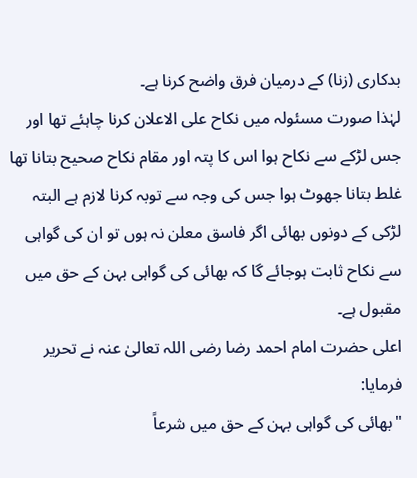بدکاری (زنا) کے درمیان فرق واضح کرنا ہے۔
لہٰذا صورت مسئولہ میں نکاح علی الاعلان کرنا چاہئے تھا اور جس لڑکے سے نکاح ہوا اس کا پتہ اور مقام نکاح صحیح بتانا تھا غلط بتانا جھوٹ ہوا جس کی وجہ سے توبہ کرنا لازم ہے البتہ لڑکی کے دونوں بھائی اگر فاسق معلن نہ ہوں تو ان کی گواہی سے نکاح ثابت ہوجائے گا کہ بھائی کی گواہی بہن کے حق میں مقبول ہے۔
اعلی حضرت امام احمد رضا رضی اللہ تعالیٰ عنہ نے تحریر فرمایا:
"بھائی کی گواہی بہن کے حق میں شرعاً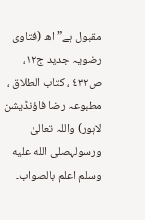مقبول ہے” اھ (فتاوی رضویہ جدید ج١٢، ص٤٣٢ ، کتاب الطلاق ، مطبوعہ رضا فاؤنڈیشن لاہور) واللہ تعالیٰ ورسولہصلى الله عليه وسلم اعلم بالصواب۔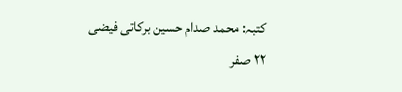کتبہ: محمد صدام حسین برکاتی فیضی
٢٢ صفر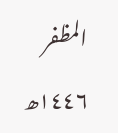المظفر ١٤٤٦ھ‌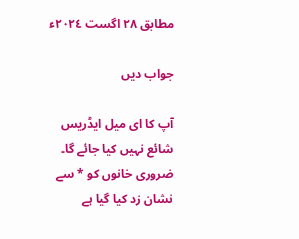مطابق ٢٨ اگست ٢٠٢٤ء

جواب دیں

آپ کا ای میل ایڈریس شائع نہیں کیا جائے گا۔ ضروری خانوں کو * سے نشان زد کیا گیا ہے